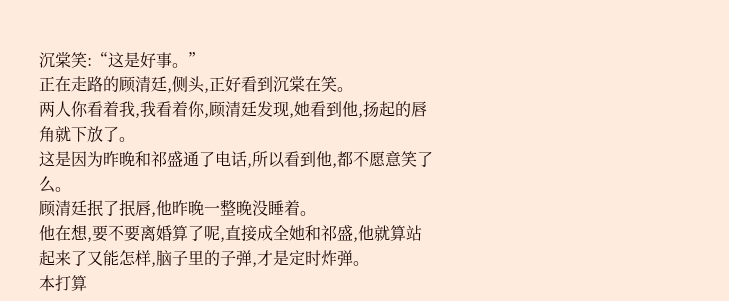沉棠笑:“这是好事。”
正在走路的顾清廷,侧头,正好看到沉棠在笑。
两人你看着我,我看着你,顾清廷发现,她看到他,扬起的唇角就下放了。
这是因为昨晚和祁盛通了电话,所以看到他,都不愿意笑了么。
顾清廷抿了抿唇,他昨晚一整晚没睡着。
他在想,要不要离婚算了呢,直接成全她和祁盛,他就算站起来了又能怎样,脑子里的子弹,才是定时炸弹。
本打算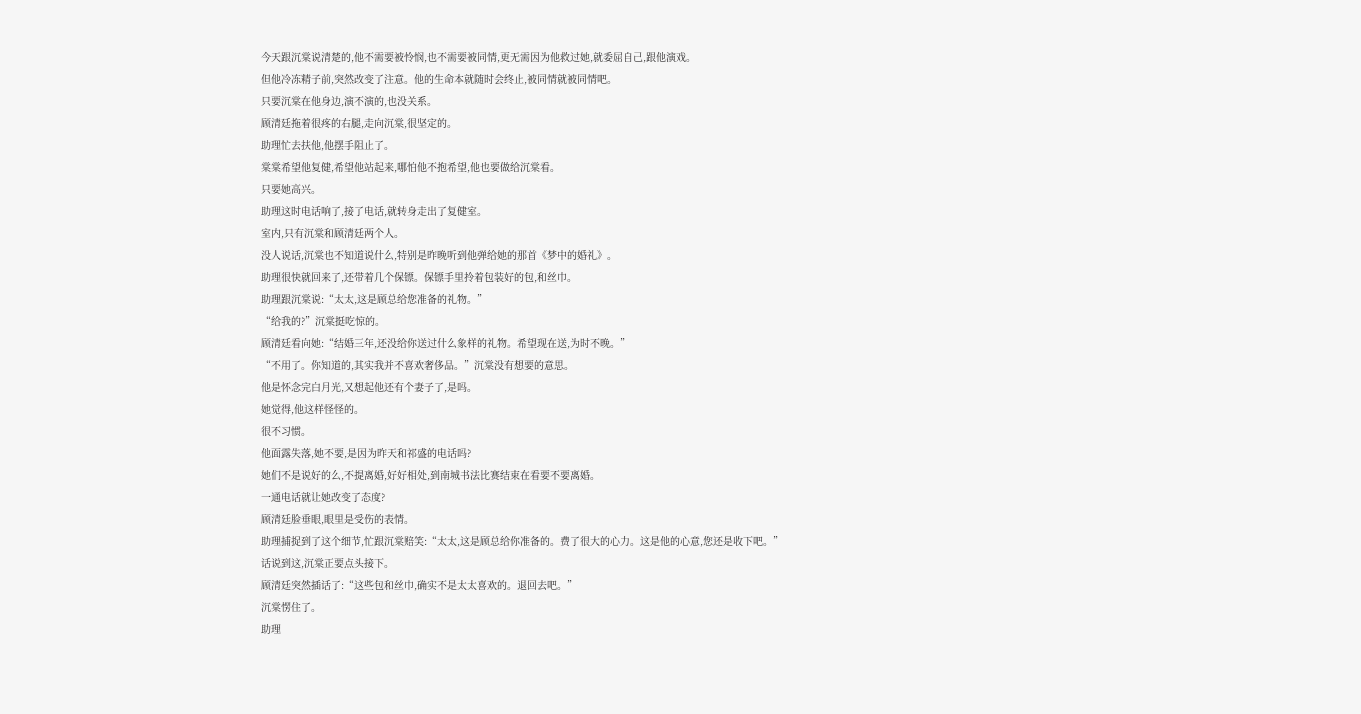今天跟沉棠说清楚的,他不需要被怜悯,也不需要被同情,更无需因为他救过她,就委屈自己,跟他演戏。
但他冷冻精子前,突然改变了注意。他的生命本就随时会终止,被同情就被同情吧。
只要沉棠在他身边,演不演的,也没关系。
顾清廷拖着很疼的右腿,走向沉棠,很坚定的。
助理忙去扶他,他摆手阻止了。
棠棠希望他复健,希望他站起来,哪怕他不抱希望,他也要做给沉棠看。
只要她高兴。
助理这时电话响了,接了电话,就转身走出了复健室。
室内,只有沉棠和顾清廷两个人。
没人说话,沉棠也不知道说什么,特别是昨晚听到他弹给她的那首《梦中的婚礼》。
助理很快就回来了,还带着几个保镖。保镖手里拎着包装好的包,和丝巾。
助理跟沉棠说:“太太,这是顾总给您准备的礼物。”
“给我的?”沉棠挺吃惊的。
顾清廷看向她:“结婚三年,还没给你送过什么象样的礼物。希望现在送,为时不晚。”
“不用了。你知道的,其实我并不喜欢奢侈品。”沉棠没有想要的意思。
他是怀念完白月光,又想起他还有个妻子了,是吗。
她觉得,他这样怪怪的。
很不习惯。
他面露失落,她不要,是因为昨天和祁盛的电话吗?
她们不是说好的么,不提离婚,好好相处,到南城书法比赛结束在看要不要离婚。
一通电话就让她改变了态度?
顾清廷脸垂眼,眼里是受伤的表情。
助理捕捉到了这个细节,忙跟沉棠赔笑:“太太,这是顾总给你准备的。费了很大的心力。这是他的心意,您还是收下吧。”
话说到这,沉棠正要点头接下。
顾清廷突然插话了:“这些包和丝巾,确实不是太太喜欢的。退回去吧。”
沉棠愣住了。
助理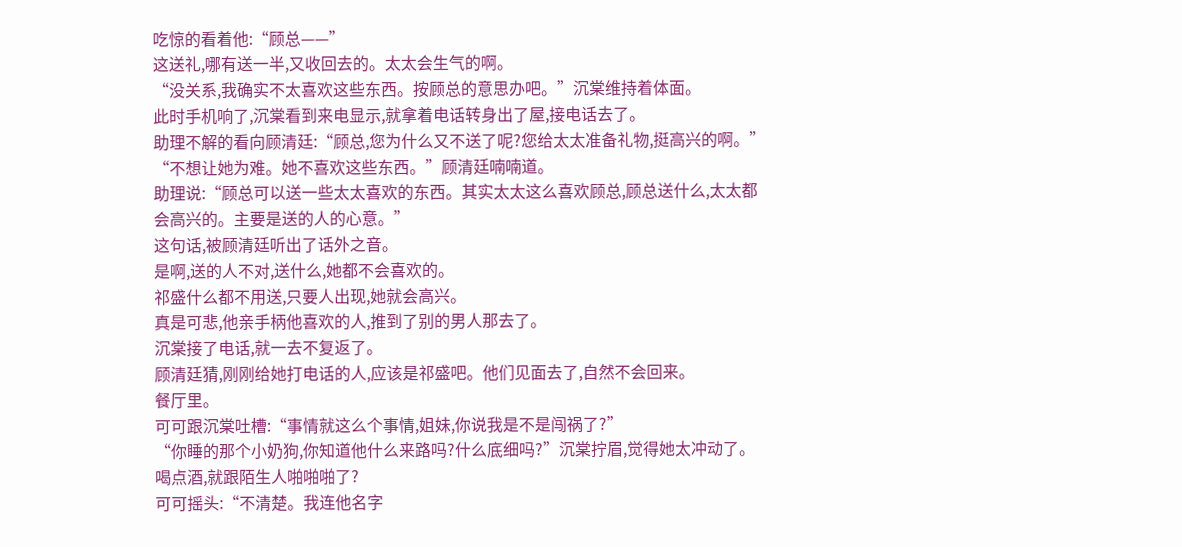吃惊的看着他:“顾总——”
这送礼,哪有送一半,又收回去的。太太会生气的啊。
“没关系,我确实不太喜欢这些东西。按顾总的意思办吧。”沉棠维持着体面。
此时手机响了,沉棠看到来电显示,就拿着电话转身出了屋,接电话去了。
助理不解的看向顾清廷:“顾总,您为什么又不送了呢?您给太太准备礼物,挺高兴的啊。”
“不想让她为难。她不喜欢这些东西。”顾清廷喃喃道。
助理说:“顾总可以送一些太太喜欢的东西。其实太太这么喜欢顾总,顾总送什么,太太都会高兴的。主要是送的人的心意。”
这句话,被顾清廷听出了话外之音。
是啊,送的人不对,送什么,她都不会喜欢的。
祁盛什么都不用送,只要人出现,她就会高兴。
真是可悲,他亲手柄他喜欢的人,推到了别的男人那去了。
沉棠接了电话,就一去不复返了。
顾清廷猜,刚刚给她打电话的人,应该是祁盛吧。他们见面去了,自然不会回来。
餐厅里。
可可跟沉棠吐槽:“事情就这么个事情,姐妹,你说我是不是闯祸了?”
“你睡的那个小奶狗,你知道他什么来路吗?什么底细吗?”沉棠拧眉,觉得她太冲动了。
喝点酒,就跟陌生人啪啪啪了?
可可摇头:“不清楚。我连他名字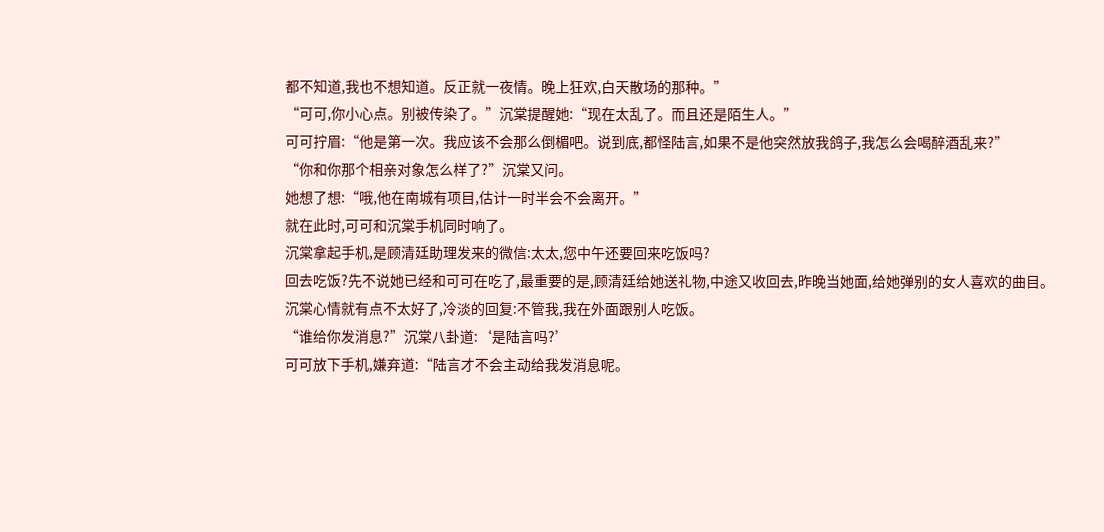都不知道,我也不想知道。反正就一夜情。晚上狂欢,白天散场的那种。”
“可可,你小心点。别被传染了。”沉棠提醒她:“现在太乱了。而且还是陌生人。”
可可拧眉:“他是第一次。我应该不会那么倒楣吧。说到底,都怪陆言,如果不是他突然放我鸽子,我怎么会喝醉酒乱来?”
“你和你那个相亲对象怎么样了?”沉棠又问。
她想了想:“哦,他在南城有项目,估计一时半会不会离开。”
就在此时,可可和沉棠手机同时响了。
沉棠拿起手机,是顾清廷助理发来的微信:太太,您中午还要回来吃饭吗?
回去吃饭?先不说她已经和可可在吃了,最重要的是,顾清廷给她送礼物,中途又收回去,昨晚当她面,给她弹别的女人喜欢的曲目。
沉棠心情就有点不太好了,冷淡的回复:不管我,我在外面跟别人吃饭。
“谁给你发消息?”沉棠八卦道:‘是陆言吗?’
可可放下手机,嫌弃道:“陆言才不会主动给我发消息呢。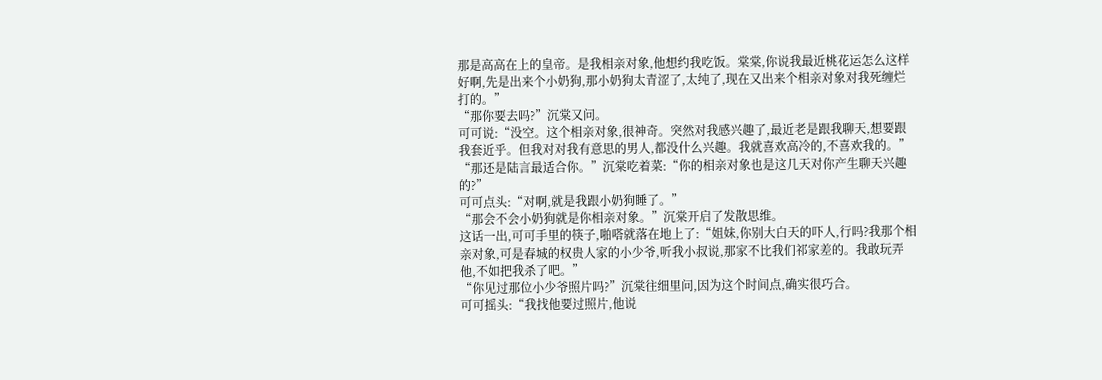那是高高在上的皇帝。是我相亲对象,他想约我吃饭。棠棠,你说我最近桃花运怎么这样好啊,先是出来个小奶狗,那小奶狗太青涩了,太纯了,现在又出来个相亲对象对我死缠烂打的。”
“那你要去吗?”沉棠又问。
可可说:“没空。这个相亲对象,很神奇。突然对我感兴趣了,最近老是跟我聊天,想要跟我套近乎。但我对对我有意思的男人,都没什么兴趣。我就喜欢高冷的,不喜欢我的。”
“那还是陆言最适合你。”沉棠吃着菜:“你的相亲对象也是这几天对你产生聊天兴趣的?”
可可点头:“对啊,就是我跟小奶狗睡了。”
“那会不会小奶狗就是你相亲对象。”沉棠开启了发散思维。
这话一出,可可手里的筷子,啪嗒就落在地上了:“姐妹,你别大白天的吓人,行吗?我那个相亲对象,可是春城的权贵人家的小少爷,听我小叔说,那家不比我们祁家差的。我敢玩弄他,不如把我杀了吧。”
“你见过那位小少爷照片吗?”沉棠往细里问,因为这个时间点,确实很巧合。
可可摇头:“我找他要过照片,他说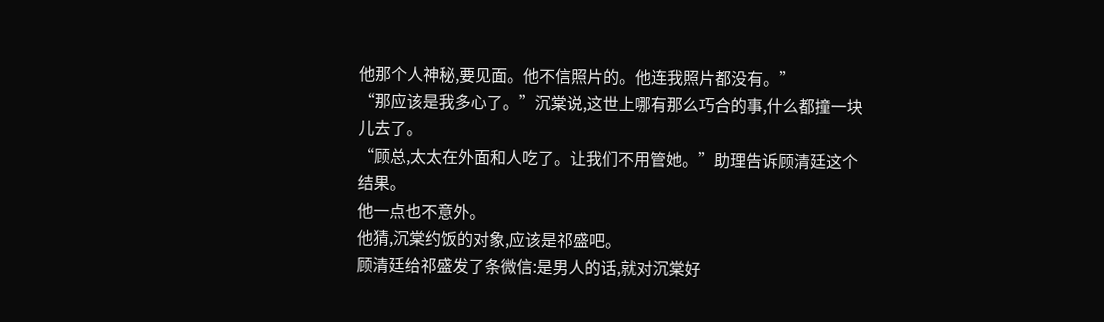他那个人神秘,要见面。他不信照片的。他连我照片都没有。”
“那应该是我多心了。”沉棠说,这世上哪有那么巧合的事,什么都撞一块儿去了。
“顾总,太太在外面和人吃了。让我们不用管她。”助理告诉顾清廷这个结果。
他一点也不意外。
他猜,沉棠约饭的对象,应该是祁盛吧。
顾清廷给祁盛发了条微信:是男人的话,就对沉棠好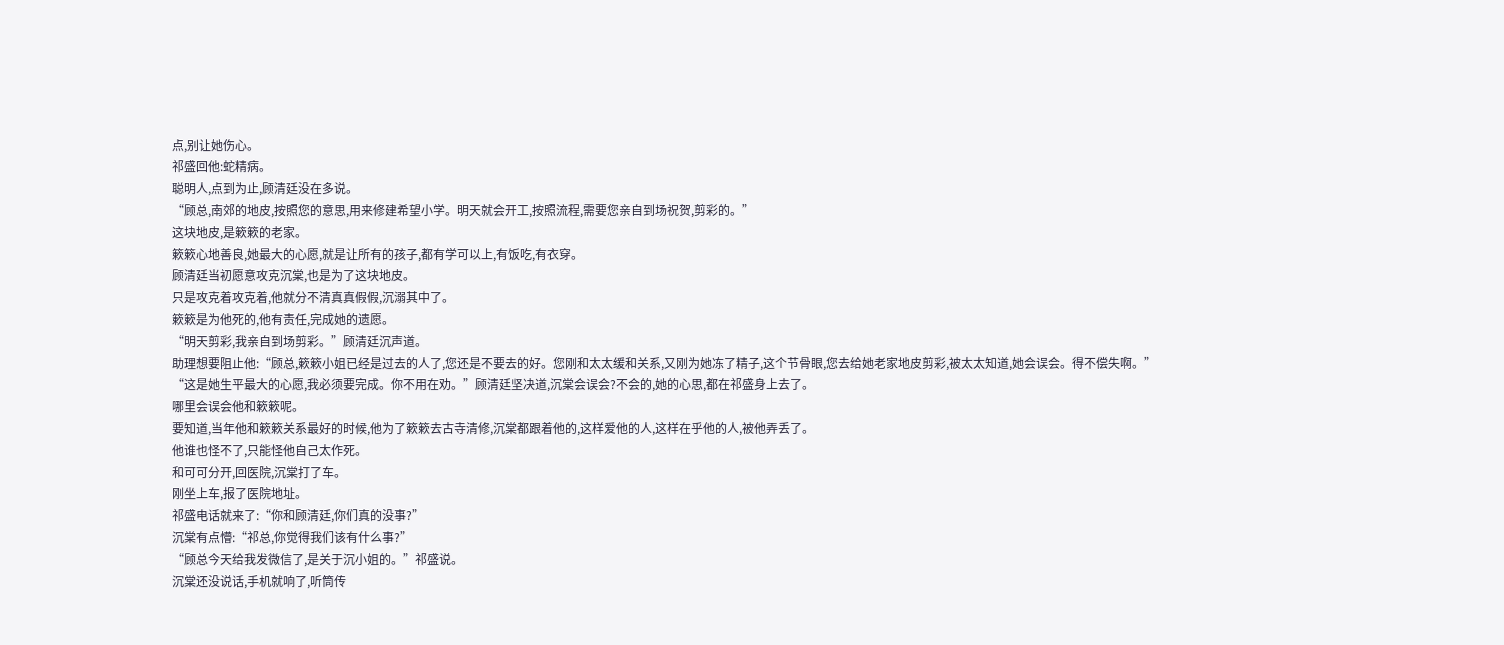点,别让她伤心。
祁盛回他:蛇精病。
聪明人,点到为止,顾清廷没在多说。
“顾总,南郊的地皮,按照您的意思,用来修建希望小学。明天就会开工,按照流程,需要您亲自到场祝贺,剪彩的。”
这块地皮,是簌簌的老家。
簌簌心地善良,她最大的心愿,就是让所有的孩子,都有学可以上,有饭吃,有衣穿。
顾清廷当初愿意攻克沉棠,也是为了这块地皮。
只是攻克着攻克着,他就分不清真真假假,沉溺其中了。
簌簌是为他死的,他有责任,完成她的遗愿。
“明天剪彩,我亲自到场剪彩。”顾清廷沉声道。
助理想要阻止他:“顾总,簌簌小姐已经是过去的人了,您还是不要去的好。您刚和太太缓和关系,又刚为她冻了精子,这个节骨眼,您去给她老家地皮剪彩,被太太知道,她会误会。得不偿失啊。”
“这是她生平最大的心愿,我必须要完成。你不用在劝。”顾清廷坚决道,沉棠会误会?不会的,她的心思,都在祁盛身上去了。
哪里会误会他和簌簌呢。
要知道,当年他和簌簌关系最好的时候,他为了簌簌去古寺清修,沉棠都跟着他的,这样爱他的人,这样在乎他的人,被他弄丢了。
他谁也怪不了,只能怪他自己太作死。
和可可分开,回医院,沉棠打了车。
刚坐上车,报了医院地址。
祁盛电话就来了:“你和顾清廷,你们真的没事?”
沉棠有点懵:“祁总,你觉得我们该有什么事?”
“顾总今天给我发微信了,是关于沉小姐的。”祁盛说。
沉棠还没说话,手机就响了,听筒传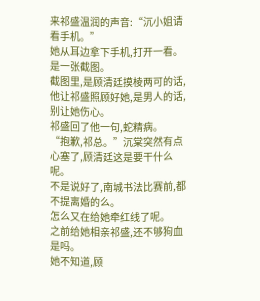来祁盛温润的声音:“沉小姐请看手机。”
她从耳边拿下手机,打开一看。
是一张截图。
截图里,是顾清廷摸棱两可的话,他让祁盛照顾好她,是男人的话,别让她伤心。
祁盛回了他一句,蛇精病。
“抱歉,祁总。”沉棠突然有点心塞了,顾清廷这是要干什么呢。
不是说好了,南城书法比赛前,都不提离婚的么。
怎么又在给她牵红线了呢。
之前给她相亲祁盛,还不够狗血是吗。
她不知道,顾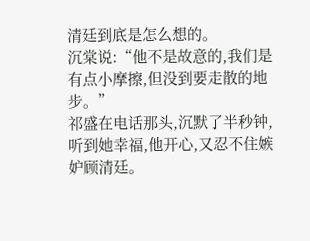清廷到底是怎么想的。
沉棠说:“他不是故意的,我们是有点小摩擦,但没到要走散的地步。”
祁盛在电话那头,沉默了半秒钟,听到她幸福,他开心,又忍不住嫉妒顾清廷。